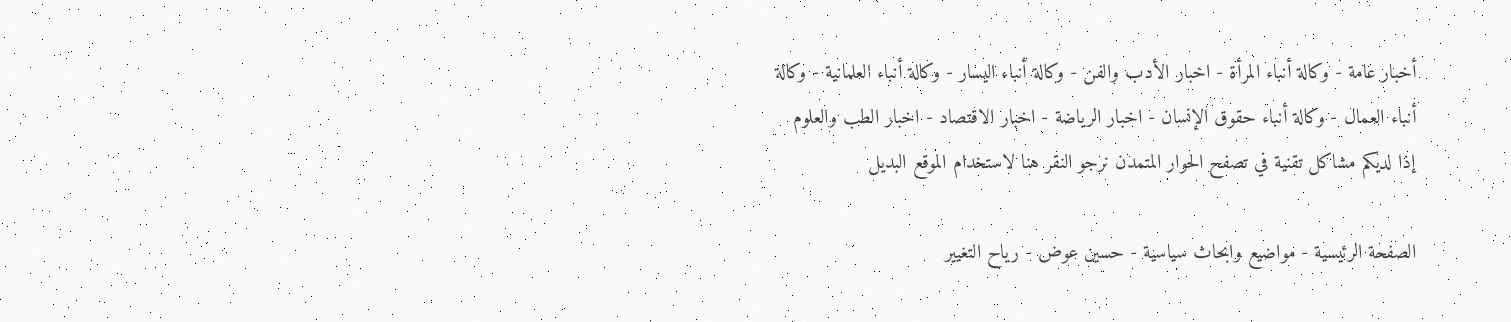أخبار عامة - وكالة أنباء المرأة - اخبار الأدب والفن - وكالة أنباء اليسار - وكالة أنباء العلمانية - وكالة أنباء العمال - وكالة أنباء حقوق الإنسان - اخبار الرياضة - اخبار الاقتصاد - اخبار الطب والعلوم
إذا لديكم مشاكل تقنية في تصفح الحوار المتمدن نرجو النقر هنا لاستخدام الموقع البديل

الصفحة الرئيسية - مواضيع وابحاث سياسية - حسين عوض - رياح التغيير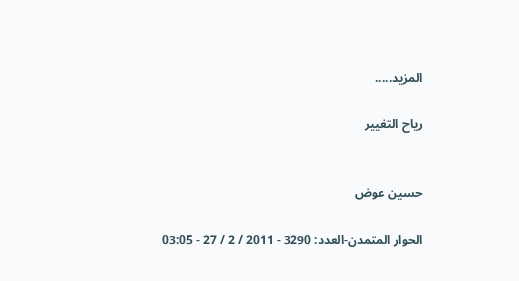المزيد.....

رياح التغيير


حسين عوض

الحوار المتمدن-العدد: 3290 - 2011 / 2 / 27 - 03:05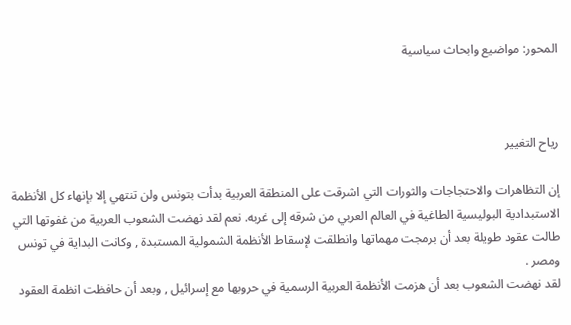المحور: مواضيع وابحاث سياسية



رياح التغيير

إن التظاهرات والاحتجاجات والثورات التي اشرقت على المنطقة العربية بدأت بتونس ولن تنتهي إلا بإنهاء كل الأنظمة الاستبدادية البوليسية الطاغية في العالم العربي من شرقه إلى غربه. نعم لقد نهضت الشعوب العربية من غفوتها التي طالت عقود طويلة بعد أن برمجت مهماتها وانطلقت لإسقاط الأنظمة الشمولية المستبدة , وكانت البداية في تونس ومصر .
لقد نهضت الشعوب بعد أن هزمت الأنظمة العربية الرسمية في حروبها مع إسرائيل , وبعد أن حافظت انظمة العقود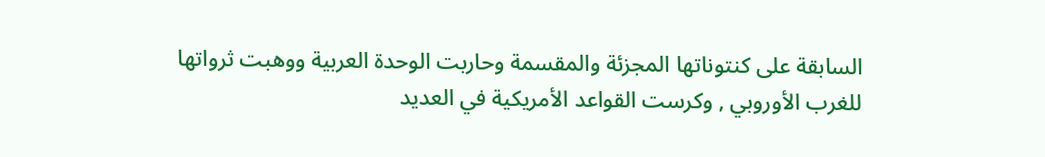السابقة على كنتوناتها المجزئة والمقسمة وحاربت الوحدة العربية ووهبت ثرواتها للغرب الأوروبي , وكرست القواعد الأمريكية في العديد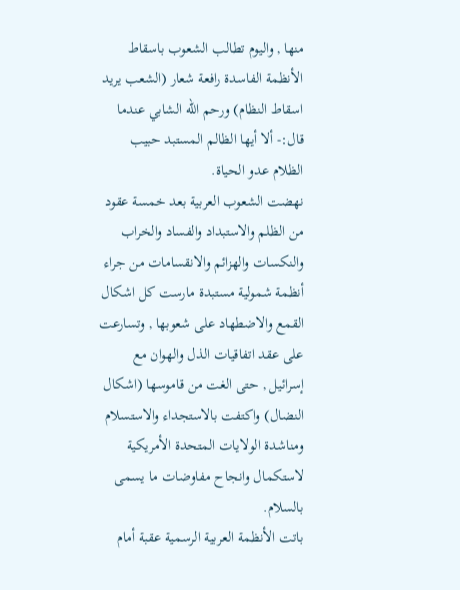منها , واليوم تطالب الشعوب باسقاط الأنظمة الفاسدة رافعة شعار (الشعب يريد اسقاط النظام) ورحم الله الشابي عندما قال:- ألا أيها الظالم المستبد حبيب الظلام عدو الحياة.
نهضت الشعوب العربية بعد خمسة عقود من الظلم والاستبداد والفساد والخراب والنكسات والهزائم والانقسامات من جراء أنظمة شمولية مستبدة مارست كل اشكال القمع والاضطهاد على شعوبها , وتسارعت على عقد اتفاقيات الذل والهوان مع إسرائيل , حتى الغت من قاموسها (اشكال النضال) واكتفت بالاستجداء والاستسلام ومناشدة الولايات المتحدة الأمريكية لاستكمال وانجاح مفاوضات ما يسمى بالسلام.
باتت الأنظمة العربية الرسمية عقبة أمام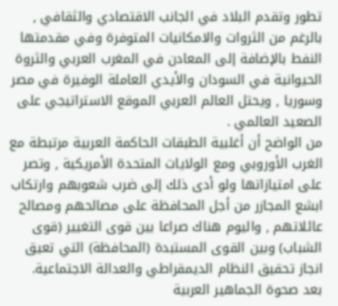تطور وتقدم البلاد في الجانب الاقتصادي والثقافي , بالرغم من الثروات والامكانيات المتوفرة وفي مقدمتها النفط بالإضافة إلى المعادن في المغرب العربي والثروة الحيوانية في السودان والأيدي العاملة الوفيرة في مصر وسوريا , ويحتل العالم العربي الموقع الاستراتيجي على الصعيد العالمي .
من الواضح أن أغلبية الطبقات الحاكمة العربية مرتبطة مع الغرب الأوروبي ومع الولايات المتحدة الأمريكية , وتصر على امتيازاتها ولو أدى ذلك إلى ضرب شعوبهم وارتكاب ابشع المجازر من أجل المحافظة على مصالحهم ومصالح عائلاتهم , واليوم هناك صراعا بين قوى التغيير (قوى الشباب) وبين القوى المستبدة (المحافظة) التي تعيق انجاز تحقيق النظام الديمقراطي والعدالة الاجتماعية.
بعد صحوة الجماهير العربية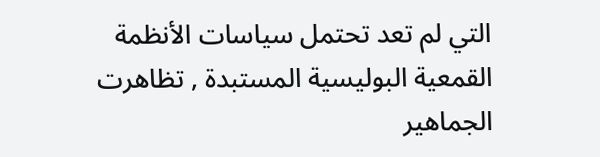التي لم تعد تحتمل سياسات الأنظمة القمعية البوليسية المستبدة , تظاهرت الجماهير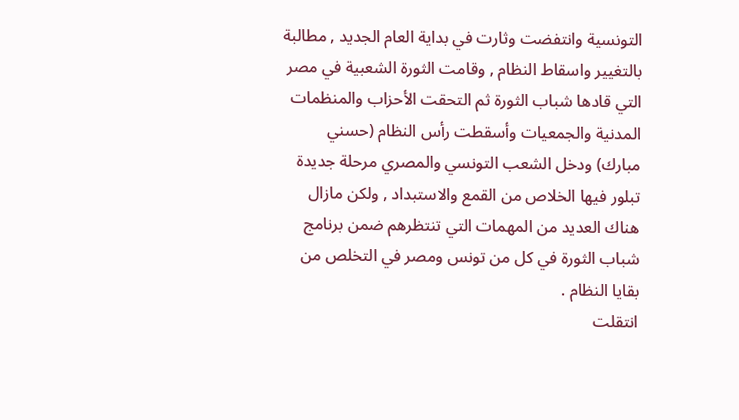التونسية وانتفضت وثارت في بداية العام الجديد , مطالبة بالتغيير واسقاط النظام , وقامت الثورة الشعبية في مصر التي قادها شباب الثورة ثم التحقت الأحزاب والمنظمات المدنية والجمعيات وأسقطت رأس النظام (حسني مبارك) ودخل الشعب التونسي والمصري مرحلة جديدة تبلور فيها الخلاص من القمع والاستبداد , ولكن مازال هناك العديد من المهمات التي تنتظرهم ضمن برنامج شباب الثورة في كل من تونس ومصر في التخلص من بقايا النظام .
انتقلت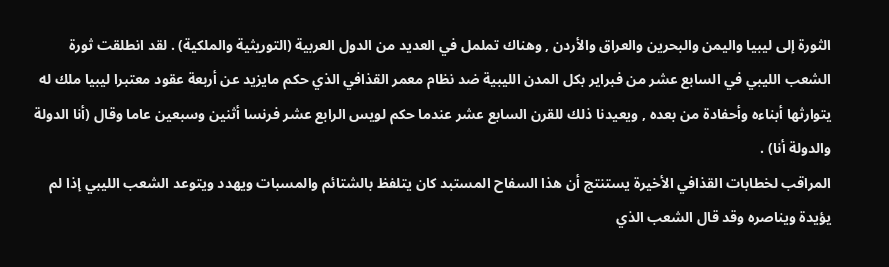الثورة إلى ليبيا واليمن والبحرين والعراق والأردن , وهناك تململ في العديد من الدول العربية (التوريثية والملكية) . لقد انطلقت ثورة الشعب الليبي في السابع عشر من فبراير بكل المدن الليبية ضد نظام معمر القذافي الذي حكم مايزيد عن أربعة عقود معتبرا ليبيا ملك له يتوارثها أبناءه وأحفادة من بعده , ويعيدنا ذلك للقرن السابع عشر عندما حكم لويس الرابع عشر فرنسا أثنين وسبعين عاما وقال (أنا الدولة والدولة أنا) .
المراقب لخطابات القذافي الأخيرة يستنتج أن هذا السفاح المستبد كان يتلفظ بالشتائم والمسبات ويهدد ويتوعد الشعب الليبي إذا لم يؤيدة ويناصره وقد قال الشعب الذي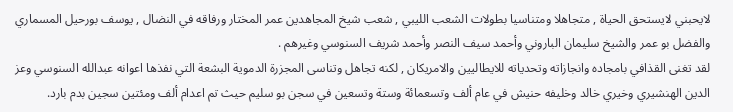لايحبني لايستحق الحياة , متجاهلا ومتناسيا بطولات الشعب الليبي , شعب شيخ المجاهدين عمر المختار ورفاقه في النضال , يوسف بورحيل المسماري والفضل بو عمر والشيخ سليمان الباروني وأحمد سيف النصر وأحمد شريف السنوسي وغيرهم .
لقد تغنى القذافي بامجاده وانجازاته وتحدياته للايطاليين والامريكان , لكنه تجاهل وتناسى المجزرة الدموية البشعة التي نفذها اعوانه عبدالله السنوسي وعز الدين الهنشيري وخيري خالد وخليفه حنيش في عام ألف وتسعمائة وستة وتسعين في سجن بو سليم حيث تم اعدام ألف ومئتين سجين بدم بارد.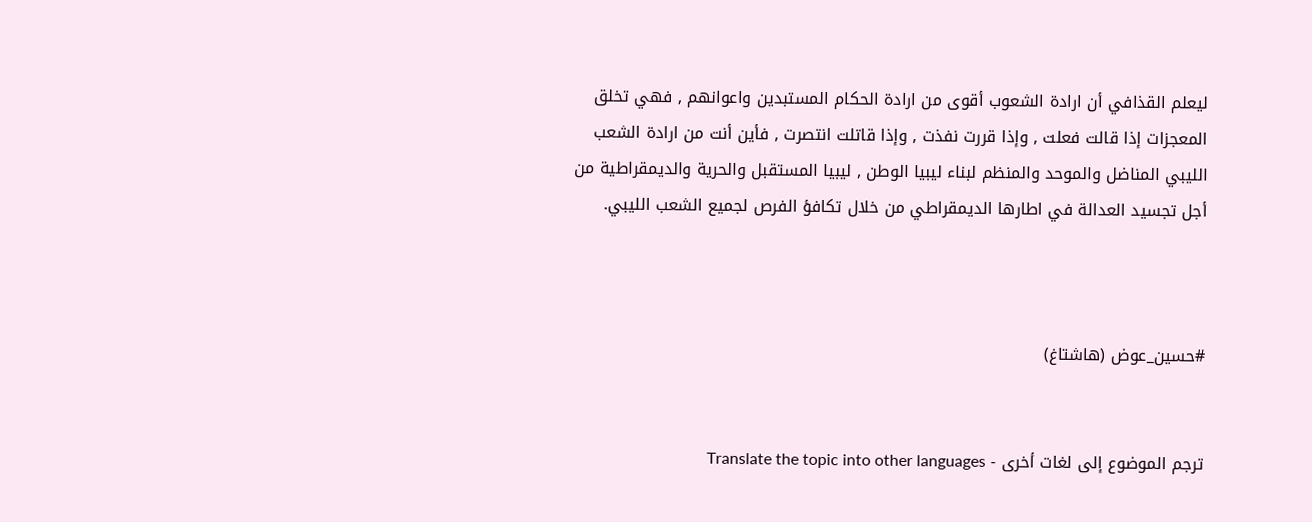ليعلم القذافي أن ارادة الشعوب أقوى من ارادة الحكام المستبدين واعوانهم , فهي تخلق المعجزات إذا قالت فعلت , وإذا قررت نفذت , وإذا قاتلت انتصرت , فأين أنت من ارادة الشعب الليبي المناضل والموحد والمنظم لبناء ليبيا الوطن , ليبيا المستقبل والحرية والديمقراطية من أجل تجسيد العدالة في اطارها الديمقراطي من خلال تكافؤ الفرص لجميع الشعب الليبي.



#حسين_عوض (هاشتاغ)


ترجم الموضوع إلى لغات أخرى - Translate the topic into other languages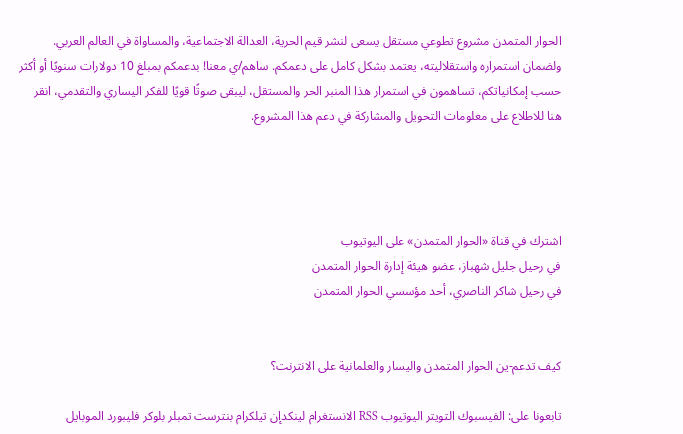الحوار المتمدن مشروع تطوعي مستقل يسعى لنشر قيم الحرية، العدالة الاجتماعية، والمساواة في العالم العربي. ولضمان استمراره واستقلاليته، يعتمد بشكل كامل على دعمكم. ساهم/ي معنا! بدعمكم بمبلغ 10 دولارات سنويًا أو أكثر حسب إمكانياتكم، تساهمون في استمرار هذا المنبر الحر والمستقل، ليبقى صوتًا قويًا للفكر اليساري والتقدمي، انقر هنا للاطلاع على معلومات التحويل والمشاركة في دعم هذا المشروع.




اشترك في قناة «الحوار المتمدن» على اليوتيوب
في رحيل جليل شهباز، عضو هيئة إدارة الحوار المتمدن
في رحيل شاكر الناصري، أحد مؤسسي الحوار المتمدن


كيف تدعم-ين الحوار المتمدن واليسار والعلمانية على الانترنت؟

تابعونا على: الفيسبوك التويتر اليوتيوب RSS الانستغرام لينكدإن تيلكرام بنترست تمبلر بلوكر فليبورد الموبايل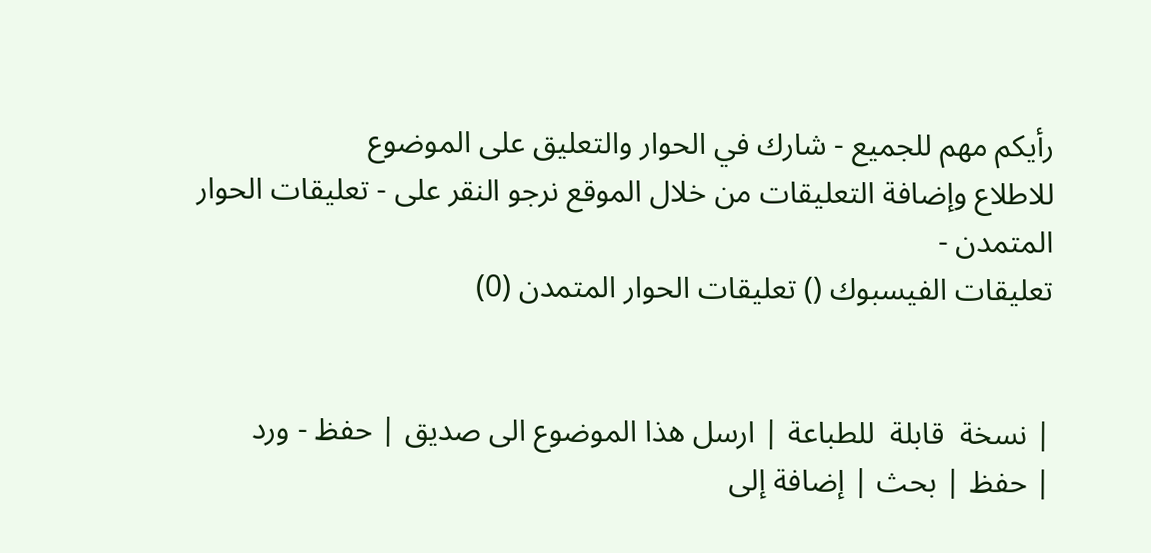رأيكم مهم للجميع - شارك في الحوار والتعليق على الموضوع
للاطلاع وإضافة التعليقات من خلال الموقع نرجو النقر على - تعليقات الحوار المتمدن -
تعليقات الفيسبوك () تعليقات الحوار المتمدن (0)


| نسخة  قابلة  للطباعة | ارسل هذا الموضوع الى صديق | حفظ - ورد
| حفظ | بحث | إضافة إلى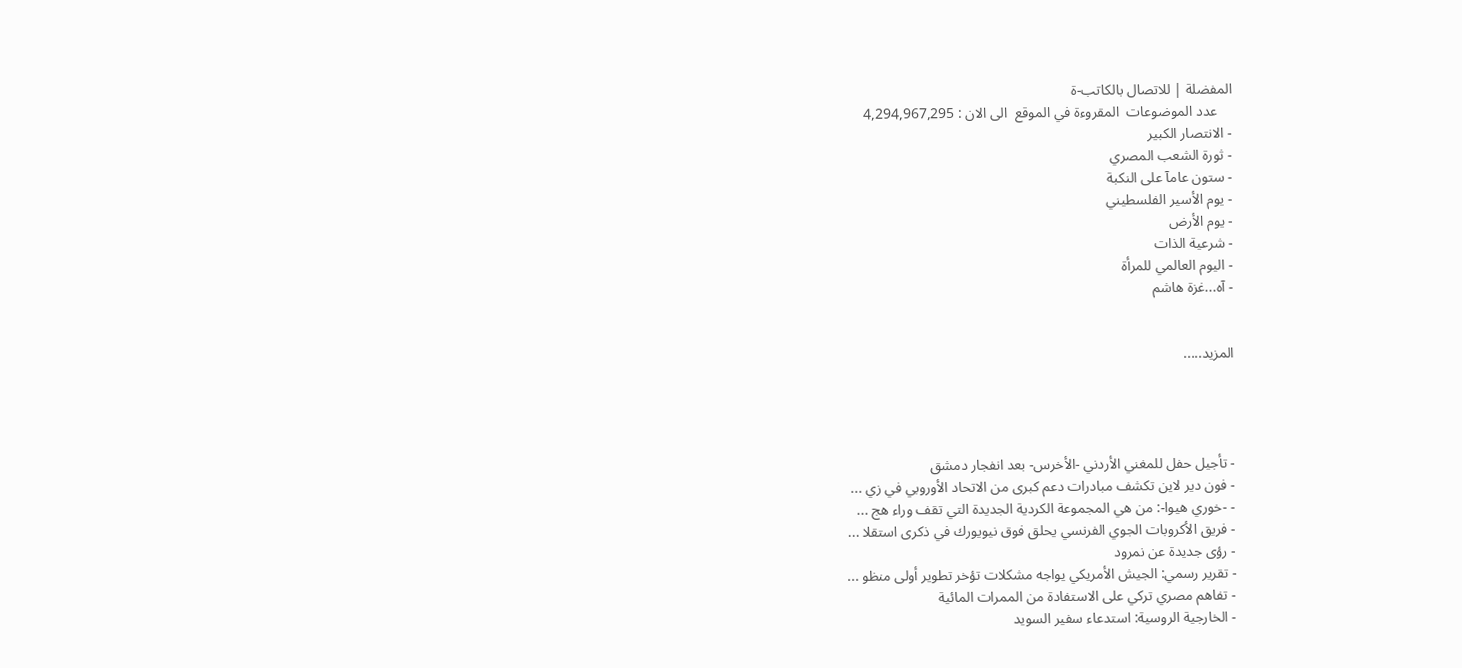المفضلة | للاتصال بالكاتب-ة
    عدد الموضوعات  المقروءة في الموقع  الى الان : 4,294,967,295
- الانتصار الكبير
- ثورة الشعب المصري
- ستون عامآ على النكبة
- يوم الأسير الفلسطيني
- يوم الأرض
- شرعية الذات
- اليوم العالمي للمرأة
- آه...غزة هاشم


المزيد.....




- تأجيل حفل للمغني الأردني -الأخرس- بعد انفجار دمشق
- فون دير لاين تكشف مبادرات دعم كبرى من الاتحاد الأوروبي في زي ...
- -خوري هيوا-: من هي المجموعة الكردية الجديدة التي تقف وراء هج ...
- فريق الأكروبات الجوي الفرنسي يحلق فوق نيويورك في ذكرى استقلا ...
- رؤى جديدة عن نمرود
- تقرير رسمي: الجيش الأمريكي يواجه مشكلات تؤخر تطوير أولى منظو ...
- تفاهم مصري تركي على الاستفادة من الممرات المائية
- الخارجية الروسية: استدعاء سفير السويد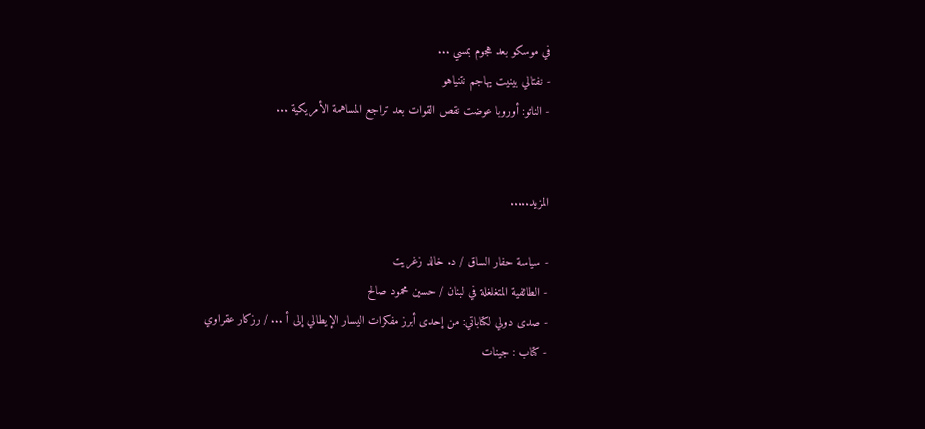في موسكو بعد هجوم بمسي ...
- نفتالي بينيت يهاجم نتنياهو
- الناتو: أوروبا عوضت نقص القوات بعد تراجع المساهمة الأمريكية ...


المزيد.....

- سياسة حفار الساق / د. خالد زغريت
- الطائفية المتغلغلة في لبنان / حسين محمود صالح
- صدى دولي لكتاباتي: من إحدى أبرز مفكرات اليسار الإيطالي إلى أ ... / رزكار عقراوي
- كتاب : جينات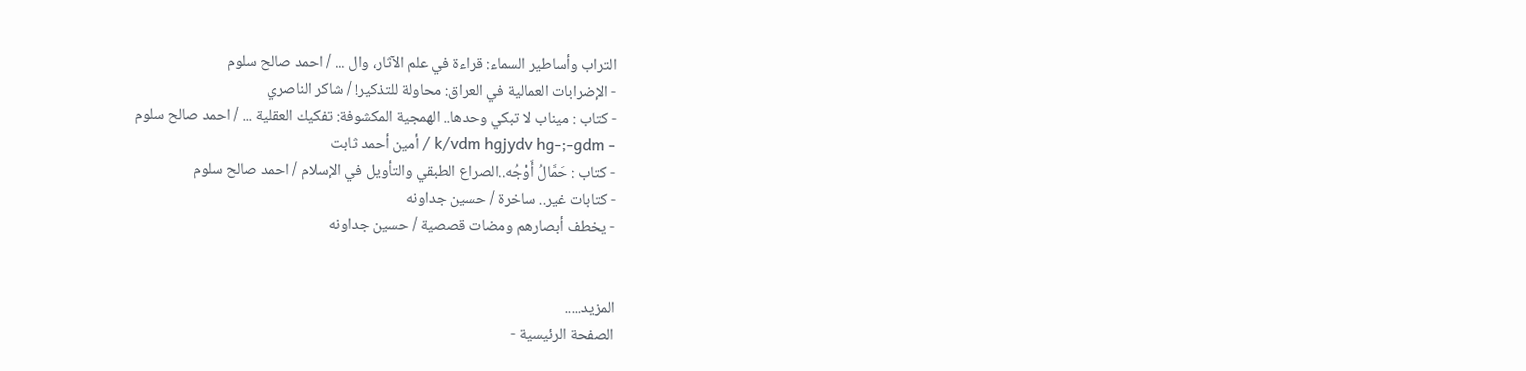التراب وأساطير السماء: قراءة في علم الآثار، وال ... / احمد صالح سلوم
- الإضرابات العمالية في العراق: محاولة للتذكير! / شاكر الناصري
- كتاب : ميناب لا تبكي وحدها.. الهمجية المكشوفة: تفكيك العقلية ... / احمد صالح سلوم
- k/vdm hgjydv hg-;-gdm / أمين أحمد ثابت
- كتاب : حَمَّالُ أَوْجُه..الصراع الطبقي والتأويل في الإسلام / احمد صالح سلوم
- كتابات غير.. ساخرة / حسين جداونه
- يخطف أبصارهم ومضات قصصية / حسين جداونه


المزيد.....
الصفحة الرئيسية -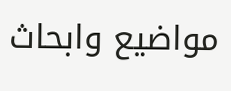مواضيع وابحاث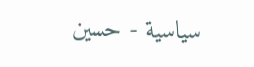سياسية - حسين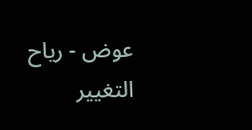عوض - رياح التغيير